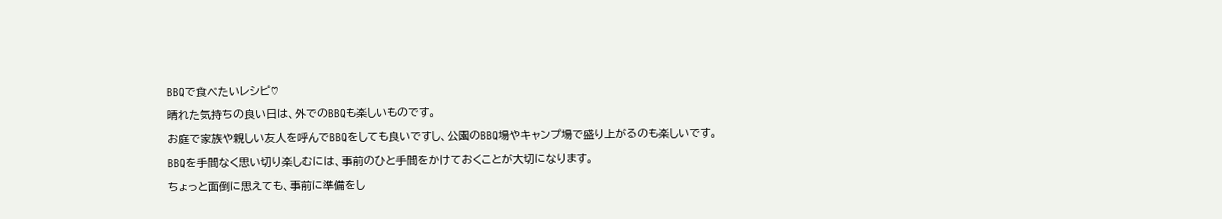BBQで食べたいレシピ♡
晴れた気持ちの良い日は、外でのBBQも楽しいものです。
お庭で家族や親しい友人を呼んでBBQをしても良いですし、公園のBBQ場やキャンプ場で盛り上がるのも楽しいです。
BBQを手間なく思い切り楽しむには、事前のひと手間をかけておくことが大切になります。
ちょっと面倒に思えても、事前に準備をし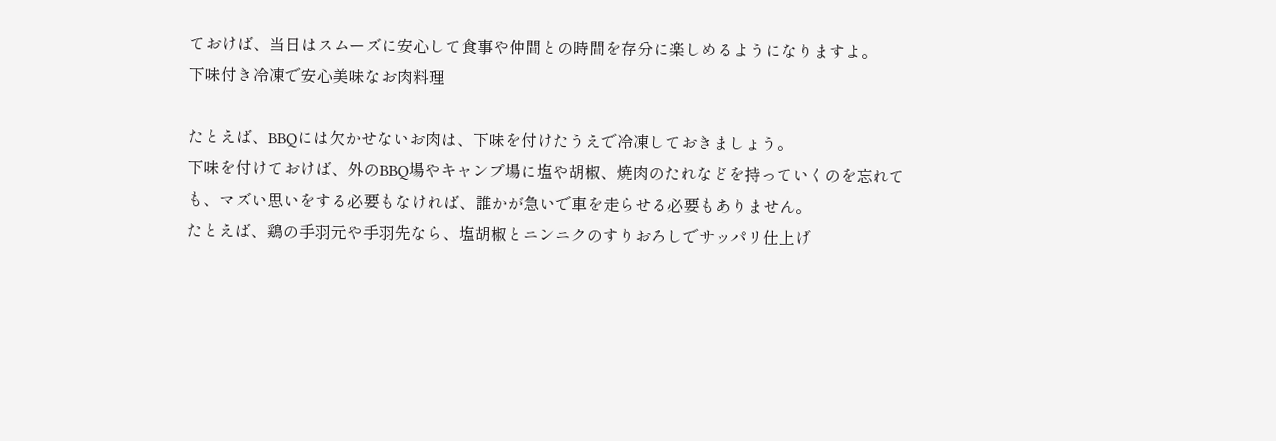ておけば、当日はスムーズに安心して食事や仲間との時間を存分に楽しめるようになりますよ。
下味付き冷凍で安心美味なお肉料理

たとえば、BBQには欠かせないお肉は、下味を付けたうえで冷凍しておきましょう。
下味を付けておけば、外のBBQ場やキャンプ場に塩や胡椒、焼肉のたれなどを持っていくのを忘れても、マズい思いをする必要もなければ、誰かが急いで車を走らせる必要もありません。
たとえば、鶏の手羽元や手羽先なら、塩胡椒とニンニクのすりおろしでサッパリ仕上げ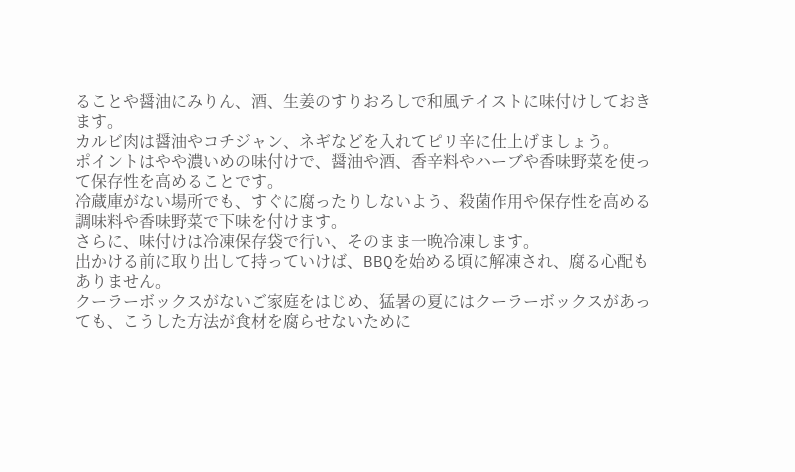ることや醤油にみりん、酒、生姜のすりおろしで和風テイストに味付けしておきます。
カルビ肉は醤油やコチジャン、ネギなどを入れてピリ辛に仕上げましょう。
ポイントはやや濃いめの味付けで、醤油や酒、香辛料やハーブや香味野菜を使って保存性を高めることです。
冷蔵庫がない場所でも、すぐに腐ったりしないよう、殺菌作用や保存性を高める調味料や香味野菜で下味を付けます。
さらに、味付けは冷凍保存袋で行い、そのまま一晩冷凍します。
出かける前に取り出して持っていけば、BBQを始める頃に解凍され、腐る心配もありません。
クーラーボックスがないご家庭をはじめ、猛暑の夏にはクーラーボックスがあっても、こうした方法が食材を腐らせないために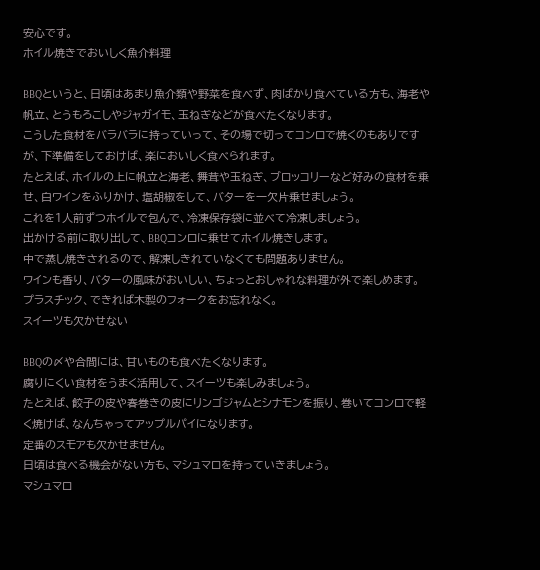安心です。
ホイル焼きでおいしく魚介料理

BBQというと、日頃はあまり魚介類や野菜を食べず、肉ばかり食べている方も、海老や帆立、とうもろこしやジャガイモ、玉ねぎなどが食べたくなります。
こうした食材をバラバラに持っていって、その場で切ってコンロで焼くのもありですが、下準備をしておけば、楽においしく食べられます。
たとえば、ホイルの上に帆立と海老、舞茸や玉ねぎ、ブロッコリーなど好みの食材を乗せ、白ワインをふりかけ、塩胡椒をして、バターを一欠片乗せましょう。
これを1人前ずつホイルで包んで、冷凍保存袋に並べて冷凍しましょう。
出かける前に取り出して、BBQコンロに乗せてホイル焼きします。
中で蒸し焼きされるので、解凍しきれていなくても問題ありません。
ワインも香り、バターの風味がおいしい、ちょっとおしゃれな料理が外で楽しめます。
プラスチック、できれば木製のフォークをお忘れなく。
スイーツも欠かせない

BBQの〆や合間には、甘いものも食べたくなります。
腐りにくい食材をうまく活用して、スイーツも楽しみましょう。
たとえば、餃子の皮や春巻きの皮にリンゴジャムとシナモンを振り、巻いてコンロで軽く焼けば、なんちゃってアップルパイになります。
定番のスモアも欠かせません。
日頃は食べる機会がない方も、マシュマロを持っていきましょう。
マシュマロ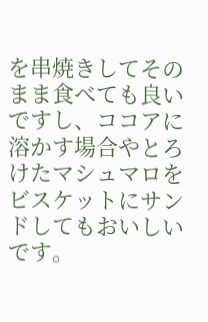を串焼きしてそのまま食べても良いですし、ココアに溶かす場合やとろけたマシュマロをビスケットにサンドしてもおいしいです。